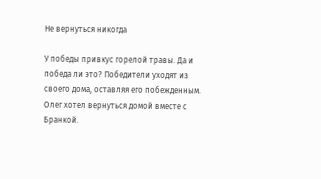Не вернуться никогда

У победы привкус горелой травы. Да и победа ли это? Победители уходят из своего дома, оставляя его побежденным. Олег хотел вернуться домой вместе с Бранкой.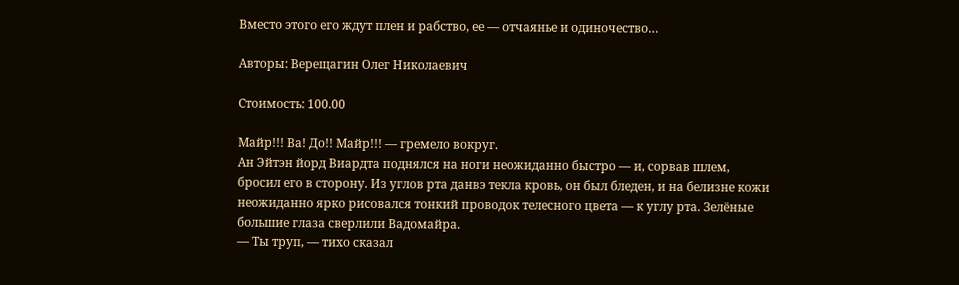Вместо этого его ждут плен и рабство, ее — отчаянье и одиночество…

Авторы: Верещагин Олег Николаевич

Стоимость: 100.00

Майр!!! Ва! До!! Майр!!! — гремело вокруг.
Ан Эйтэн йорд Виардта поднялся на ноги неожиданно быстро — и, сорвав шлем, бросил его в сторону. Из углов рта данвэ текла кровь, он был бледен, и на белизне кожи неожиданно ярко рисовался тонкий проводок телесного цвета — к углу рта. Зелёные большие глаза сверлили Вадомайра.
— Ты труп, — тихо сказал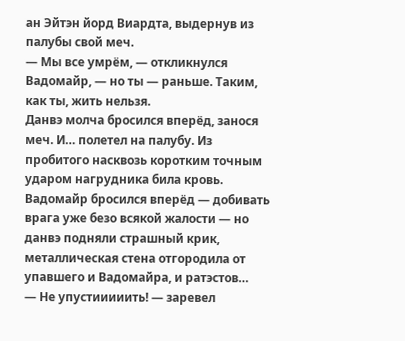ан Эйтэн йорд Виардта, выдернув из палубы свой меч.
— Мы все умрём, — откликнулся Вадомайр, — но ты — раньше. Таким, как ты, жить нельзя.
Данвэ молча бросился вперёд, занося меч. И… полетел на палубу. Из пробитого насквозь коротким точным ударом нагрудника била кровь. Вадомайр бросился вперёд — добивать врага уже безо всякой жалости — но данвэ подняли страшный крик, металлическая стена отгородила от упавшего и Вадомайра, и ратэстов…
— Не упустииииить! — заревел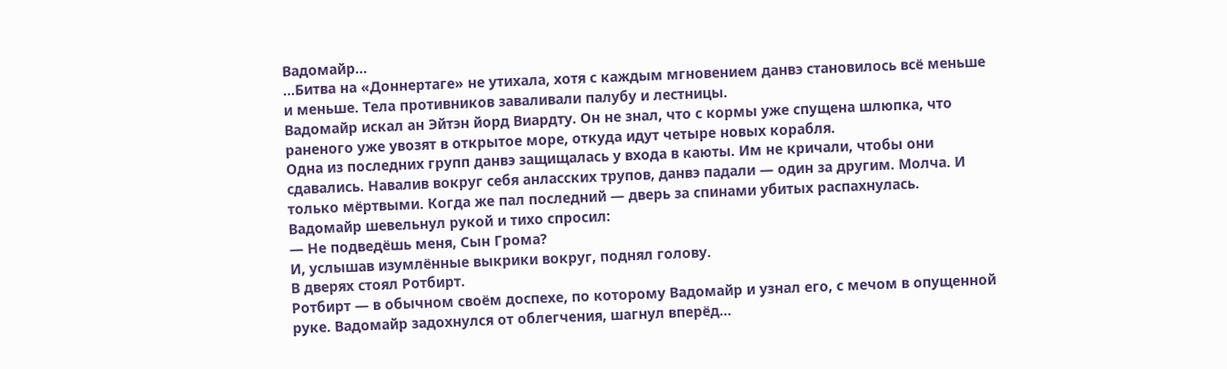Вадомайр…
…Битва на «Доннертаге» не утихала, хотя с каждым мгновением данвэ становилось всё меньше и меньше. Тела противников заваливали палубу и лестницы.
Вадомайр искал ан Эйтэн йорд Виардту. Он не знал, что с кормы уже спущена шлюпка, что раненого уже увозят в открытое море, откуда идут четыре новых корабля.
Одна из последних групп данвэ защищалась у входа в каюты. Им не кричали, чтобы они сдавались. Навалив вокруг себя анласских трупов, данвэ падали — один за другим. Молча. И только мёртвыми. Когда же пал последний — дверь за спинами убитых распахнулась.
Вадомайр шевельнул рукой и тихо спросил:
— Не подведёшь меня, Сын Грома?
И, услышав изумлённые выкрики вокруг, поднял голову.
В дверях стоял Ротбирт.
Ротбирт — в обычном своём доспехе, по которому Вадомайр и узнал его, с мечом в опущенной руке. Вадомайр задохнулся от облегчения, шагнул вперёд…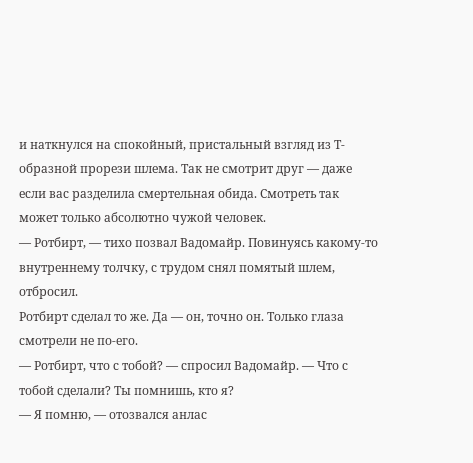и наткнулся на спокойный, пристальный взгляд из Т-образной прорези шлема. Так не смотрит друг — даже если вас разделила смертельная обида. Смотреть так может только абсолютно чужой человек.
— Ротбирт, — тихо позвал Вадомайр. Повинуясь какому-то внутреннему толчку, с трудом снял помятый шлем, отбросил.
Ротбирт сделал то же. Да — он, точно он. Только глаза смотрели не по-его.
— Ротбирт, что с тобой? — спросил Вадомайр. — Что с тобой сделали? Ты помнишь, кто я?
— Я помню, — отозвался анлас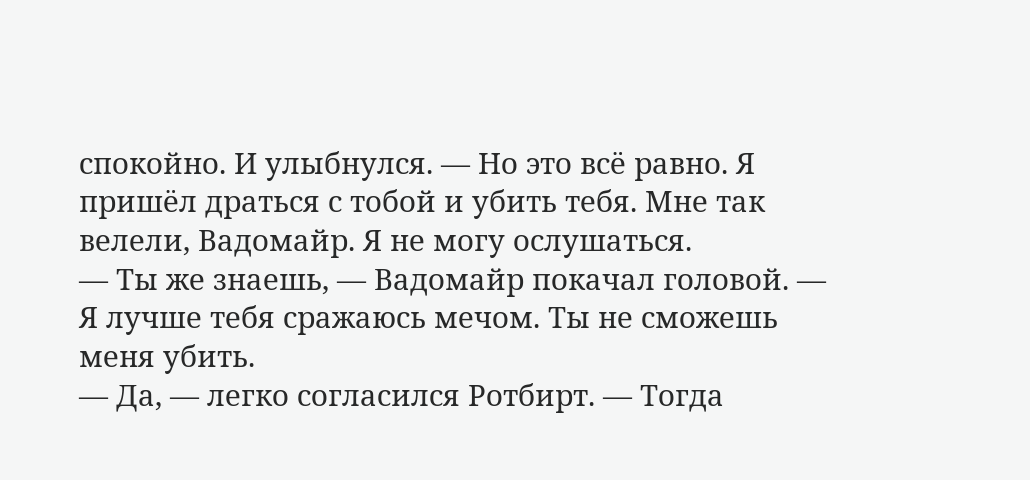спокойно. И улыбнулся. — Но это всё равно. Я пришёл драться с тобой и убить тебя. Мне так велели, Вадомайр. Я не могу ослушаться.
— Ты же знаешь, — Вадомайр покачал головой. — Я лучше тебя сражаюсь мечом. Ты не сможешь меня убить.
— Да, — легко согласился Ротбирт. — Тогда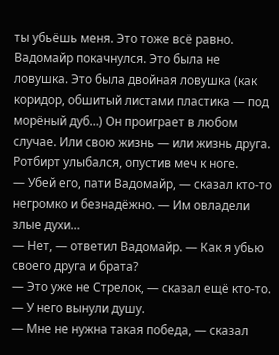ты убьёшь меня. Это тоже всё равно.
Вадомайр покачнулся. Это была не ловушка. Это была двойная ловушка (как коридор, обшитый листами пластика — под морёный дуб…) Он проиграет в любом случае. Или свою жизнь — или жизнь друга.
Ротбирт улыбался, опустив меч к ноге.
— Убей его, пати Вадомайр, — сказал кто-то негромко и безнадёжно. — Им овладели злые духи…
— Нет, — ответил Вадомайр. — Как я убью своего друга и брата?
— Это уже не Стрелок, — сказал ещё кто-то. — У него вынули душу.
— Мне не нужна такая победа, — сказал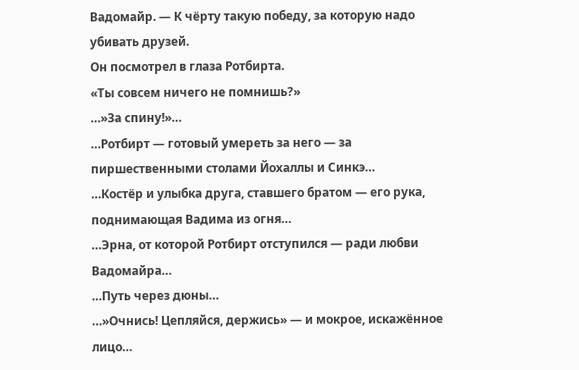Вадомайр. — К чёрту такую победу, за которую надо убивать друзей.
Он посмотрел в глаза Ротбирта.
«Ты совсем ничего не помнишь?»
…»За спину!»…
…Ротбирт — готовый умереть за него — за пиршественными столами Йохаллы и Синкэ…
…Костёр и улыбка друга, ставшего братом — его рука, поднимающая Вадима из огня…
…Эрна, от которой Ротбирт отступился — ради любви Вадомайра…
…Путь через дюны…
…»Очнись! Цепляйся, держись» — и мокрое, искажённое лицо…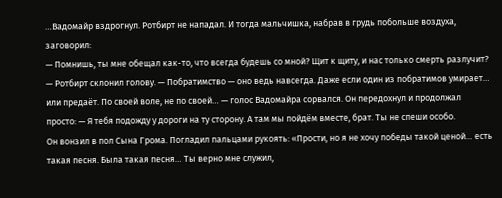…Вадомайр вздрогнул. Ротбирт не нападал. И тогда мальчишка, набрав в грудь побольше воздуха, заговорил:
— Помнишь, ты мне обещал как-то, что всегда будешь со мной? Щит к щиту, и нас только смерть разлучит? — Ротбирт склонил голову. — Побратимство — оно ведь навсегда. Даже если один из побратимов умирает… или предаёт. По своей воле, не по своей… — голос Вадомайра сорвался. Он передохнул и продолжал просто: — Я тебя подожду у дороги на ту сторону. А там мы пойдём вместе, брат. Ты не спеши особо.
Он вонзил в пол Сына Грома. Погладил пальцами рукоять: «Прости, но я не хочу победы такой ценой… есть такая песня. Была такая песня… Ты верно мне служил,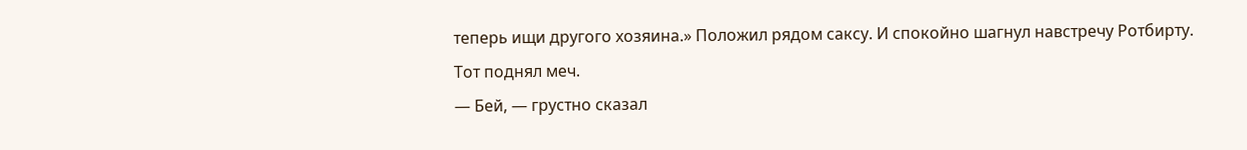теперь ищи другого хозяина.» Положил рядом саксу. И спокойно шагнул навстречу Ротбирту.
Тот поднял меч.
— Бей, — грустно сказал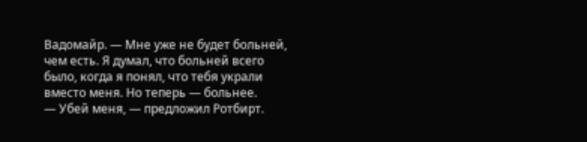Вадомайр. — Мне уже не будет больней, чем есть. Я думал, что больней всего было, когда я понял, что тебя украли вместо меня. Но теперь — больнее.
— Убей меня, — предложил Ротбирт.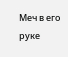Меч в его руке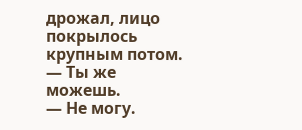дрожал, лицо покрылось крупным потом. — Ты же можешь.
— Не могу.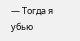— Тогда я убью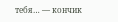тебя… — кончик